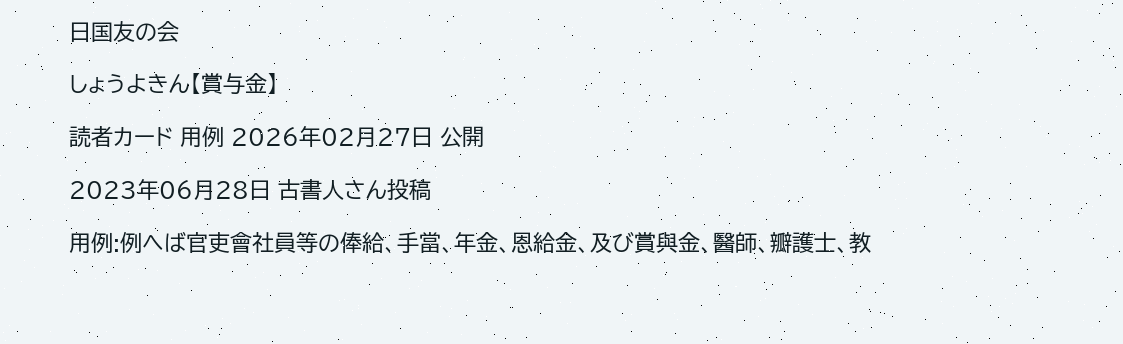日国友の会

しょうよきん【賞与金】

読者カード 用例 2026年02月27日 公開

2023年06月28日 古書人さん投稿

用例:例へば官吏會社員等の俸給、手當、年金、恩給金、及び賞與金、醫師、瓣護士、教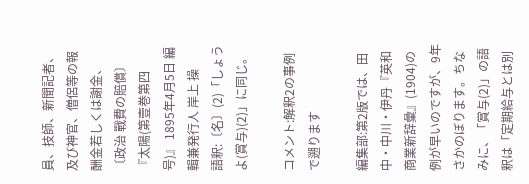員、技師、新聞記者、及び神官、僧侶等の報酬金若しくは謝金、〔政治 戰費の賠償〕
『太陽(第壹巻第四号)』 1895年4月5日 編輯兼発行人 岸上 操
語釈:〔名〕(2)「しょうよ(賞与)(2)」に同じ。

コメント:解釈2の事例で遡ります

編集部:第2版では、田中・中川・伊丹『英和商業新辞彙』(1904)の例が早いのですが、9年さかのぼります。ちなみに、「賞与(2)」の語釈は「定期給与とは別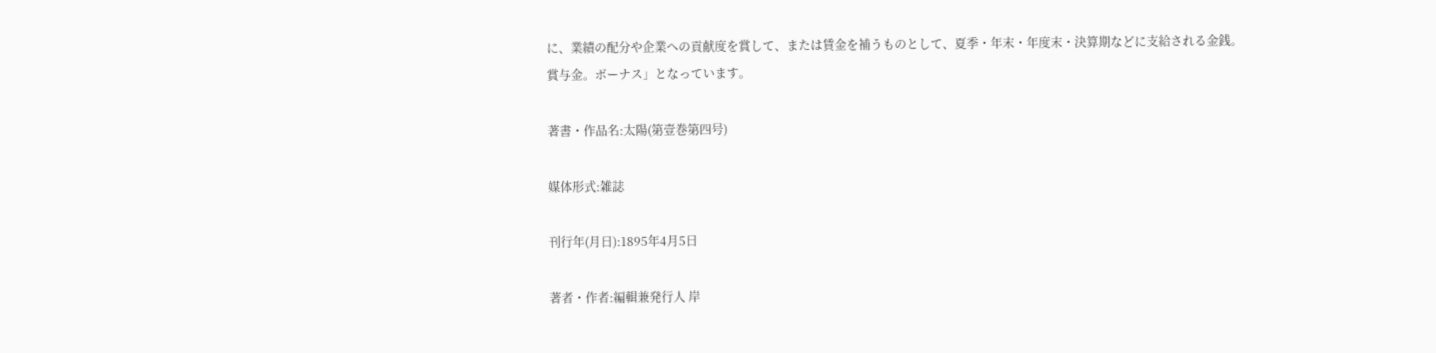に、業績の配分や企業への貢献度を賞して、または賃金を補うものとして、夏季・年末・年度末・決算期などに支給される金銭。賞与金。ボーナス」となっています。

著書・作品名:太陽(第壹巻第四号)

媒体形式:雑誌

刊行年(月日):1895年4月5日

著者・作者:編輯兼発行人 岸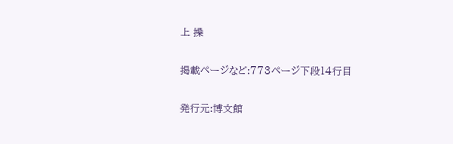上 操

掲載ページなど:773ページ下段14行目

発行元:博文館